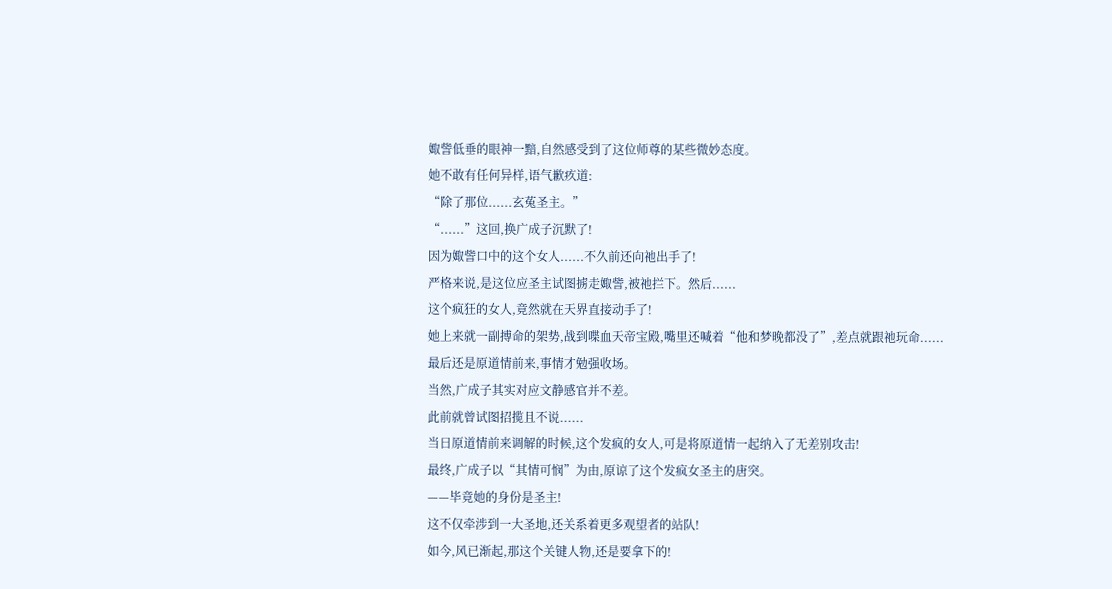娵訾低垂的眼神一黯,自然感受到了这位师尊的某些微妙态度。
她不敢有任何异样,语气歉疚道:
“除了那位......玄菟圣主。”
“......”这回,换广成子沉默了!
因为娵訾口中的这个女人......不久前还向祂出手了!
严格来说,是这位应圣主试图掳走娵訾,被祂拦下。然后......
这个疯狂的女人,竟然就在天界直接动手了!
她上来就一副搏命的架势,战到喋血天帝宝殿,嘴里还喊着“他和梦晚都没了”,差点就跟祂玩命......
最后还是原道情前来,事情才勉强收场。
当然,广成子其实对应文静感官并不差。
此前就曾试图招揽且不说......
当日原道情前来调解的时候,这个发疯的女人,可是将原道情一起纳入了无差别攻击!
最终,广成子以“其情可悯”为由,原谅了这个发疯女圣主的唐突。
——毕竟她的身份是圣主!
这不仅牵涉到一大圣地,还关系着更多观望者的站队!
如今,风已渐起,那这个关键人物,还是要拿下的!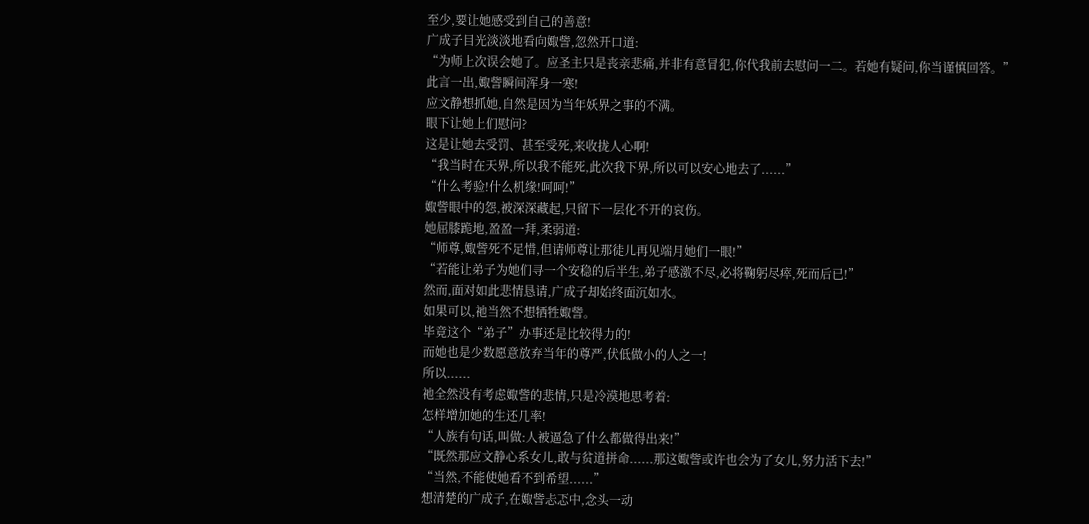至少,要让她感受到自己的善意!
广成子目光淡淡地看向娵訾,忽然开口道:
“为师上次误会她了。应圣主只是丧亲悲痛,并非有意冒犯,你代我前去慰问一二。若她有疑问,你当谨慎回答。”
此言一出,娵訾瞬间浑身一寒!
应文静想抓她,自然是因为当年妖界之事的不满。
眼下让她上们慰问?
这是让她去受罚、甚至受死,来收拢人心啊!
“我当时在天界,所以我不能死,此次我下界,所以可以安心地去了......”
“什么考验!什么机缘!呵呵!”
娵訾眼中的怨,被深深藏起,只留下一层化不开的哀伤。
她屈膝跪地,盈盈一拜,柔弱道:
“师尊,娵訾死不足惜,但请师尊让那徒儿再见端月她们一眼!”
“若能让弟子为她们寻一个安稳的后半生,弟子感激不尽,必将鞠躬尽瘁,死而后已!”
然而,面对如此悲情恳请,广成子却始终面沉如水。
如果可以,祂当然不想牺牲娵訾。
毕竟这个“弟子”办事还是比较得力的!
而她也是少数愿意放弃当年的尊严,伏低做小的人之一!
所以......
祂全然没有考虑娵訾的悲情,只是冷漠地思考着:
怎样增加她的生还几率!
“人族有句话,叫做:人被逼急了什么都做得出来!”
“既然那应文静心系女儿,敢与贫道拼命......那这娵訾或许也会为了女儿,努力活下去!”
“当然,不能使她看不到希望......”
想清楚的广成子,在娵訾忐忑中,念头一动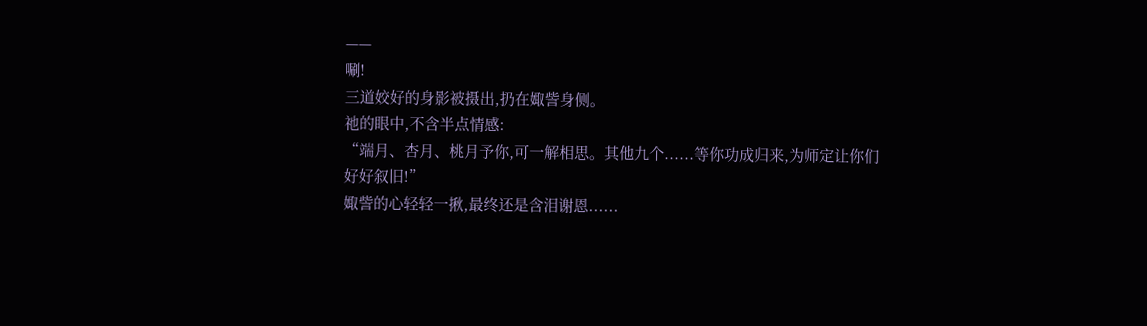——
唰!
三道姣好的身影被摄出,扔在娵訾身侧。
祂的眼中,不含半点情感:
“端月、杏月、桃月予你,可一解相思。其他九个......等你功成归来,为师定让你们好好叙旧!”
娵訾的心轻轻一揪,最终还是含泪谢恩......